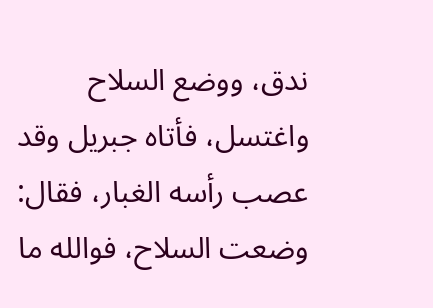ندق، ووضع السلاح واغتسل، فأتاه جبريل وقد عصب رأسه الغبار، فقال: وضعت السلاح، فوالله ما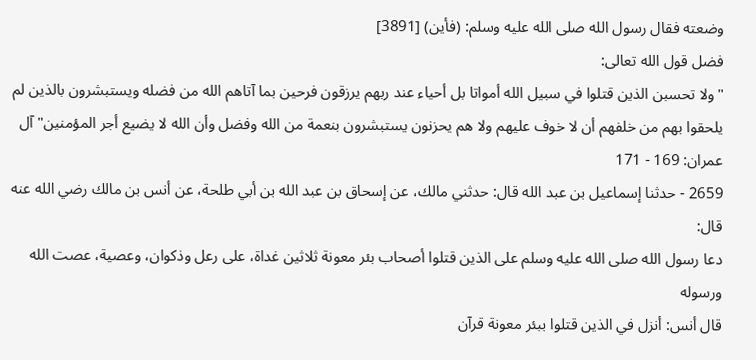وضعته فقال رسول الله صلى الله عليه وسلم: (فأين) [3891]
فضل قول الله تعالى:
"ولا تحسبن الذين قتلوا في سبيل الله أمواتا بل أحياء عند ربهم يرزقون فرحين بما آتاهم الله من فضله ويستبشرون بالذين لم يلحقوا بهم من خلفهم أن لا خوف عليهم ولا هم يحزنون يستبشرون بنعمة من الله وفضل وأن الله لا يضيع أجر المؤمنين" آل عمران: 169 - 171
2659 - حدثنا إسماعيل بن عبد الله قال: حدثني مالك، عن إسحاق بن عبد الله بن أبي طلحة، عن أنس بن مالك رضي الله عنه قال:
دعا رسول الله صلى الله عليه وسلم على الذين قتلوا أصحاب بئر معونة ثلاثين غداة، على رعل وذكوان، وعصية، عصت الله ورسوله
قال أنس: أنزل في الذين قتلوا ببئر معونة قرآن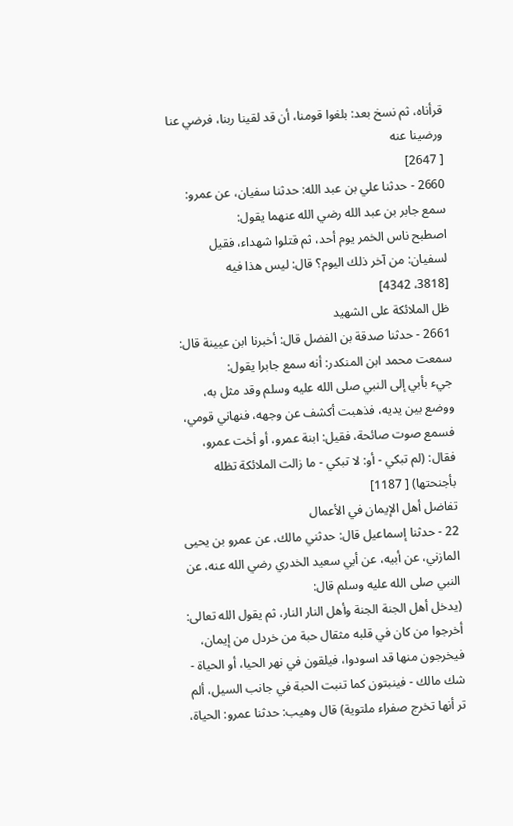قرأناه، ثم نسخ بعد: بلغوا قومنا، أن قد لقينا ربنا، فرضي عنا ورضينا عنه
[ 2647]
2660 - حدثنا علي بن عبد الله: حدثنا سفيان، عن عمرو: سمع جابر بن عبد الله رضي الله عنهما يقول:
اصطبح ناس الخمر يوم أحد، ثم قتلوا شهداء، فقيل لسفيان: من آخر ذلك اليوم؟ قال: ليس هذا فيه
[3818، 4342]
ظل الملائكة على الشهيد
2661 - حدثنا صدقة بن الفضل قال: أخبرنا ابن عيينة قال: سمعت محمد ابن المنكدر: أنه سمع جابرا يقول:
جيء بأبي إلى النبي صلى الله عليه وسلم وقد مثل به، ووضع بين يديه، فذهبت أكشف عن وجهه، فنهاني قومي، فسمع صوت صائحة، فقيل: ابنة عمرو، أو أخت عمرو، فقال: (لم تبكي - أو: لا تبكي - ما زالت الملائكة تظله بأجنحتها) [ 1187]
تفاضل أهل الإيمان في الأعمال
22 - حدثنا إسماعيل قال: حدثني مالك، عن عمرو بن يحيى المازني، عن أبيه، عن أبي سعيد الخدري رضي الله عنه، عن النبي صلى الله عليه وسلم قال:
(يدخل أهل الجنة الجنة وأهل النار النار، ثم يقول الله تعالى: أخرجوا من كان في قلبه مثقال حبة من خردل من إيمان، فيخرجون منها قد اسودوا، فيلقون في نهر الحيا، أو الحياة - شك مالك - فينبتون كما تنبت الحبة في جانب السيل، ألم تر أنها تخرج صفراء ملتوية) قال وهيب: حدثنا عمرو: الحياة،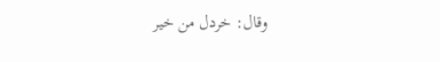وقال: خردل من خير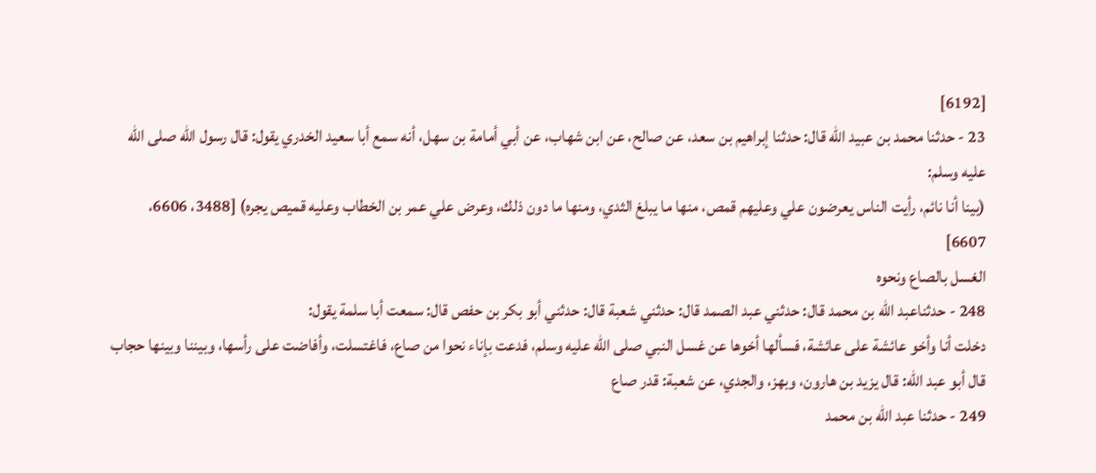[6192]
23 - حدثنا محمد بن عبيد الله قال: حدثنا إبراهيم بن سعد، عن صالح، عن ابن شهاب، عن أبي أمامة بن سهل، أنه سمع أبا سعيد الخدري يقول: قال رسول الله صلى الله عليه وسلم:
(بينا أنا نائم، رأيت الناس يعرضون علي وعليهم قمص، منها ما يبلغ الثدي، ومنها ما دون ذلك، وعرض علي عمر بن الخطاب وعليه قميص يجره) [3488، 6606، 6607]
الغسل بالصاع ونحوه
248 - حدثناعبد الله بن محمد قال: حدثني عبد الصمد قال: حدثني شعبة قال: حدثني أبو بكر بن حفص قال: سمعت أبا سلمة يقول:
دخلت أنا وأخو عائشة على عائشة، فسألها أخوها عن غسل النبي صلى الله عليه وسلم، فدعت بإناء نحوا من صاع، فاغتسلت، وأفاضت على رأسها، وبيننا وبينها حجاب
قال أبو عبد الله: قال يزيد بن هارون، وبهز، والجدي، عن شعبة: قدر صاع
249 - حدثنا عبد الله بن محمد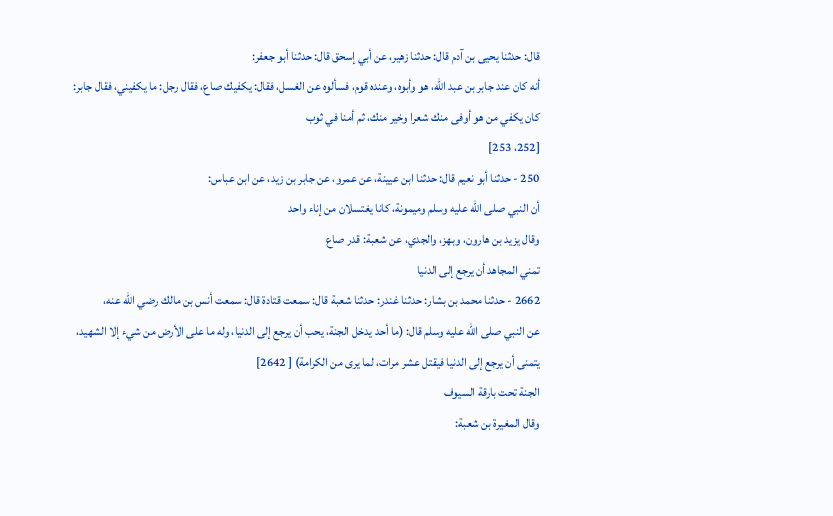قال: حدثنا يحيى بن آدم قال: حدثنا زهير، عن أبي إسحق قال: حدثنا أبو جعفر:
أنه كان عند جابر بن عبد الله، هو وأبوه، وعنده قوم، فسألوه عن الغسل، فقال: يكفيك صاع، فقال رجل: ما يكفيني، فقال جابر: كان يكفي من هو أوفى منك شعرا وخير منك، ثم أمنا في ثوب
[252، 253]
250 - حدثنا أبو نعيم قال: حدثنا ابن عيينة، عن عمرو، عن جابر بن زيد، عن ابن عباس:
أن النبي صلى الله عليه وسلم وميمونة، كانا يغتسلان من إناء واحد
وقال يزيد بن هارون، وبهز، والجدي، عن شعبة: قدر صاع
تمني المجاهد أن يرجع إلى الدنيا
2662 - حدثنا محمد بن بشار: حدثنا غندر: حدثنا شعبة قال: سمعت قتادة قال: سمعت أنس بن مالك رضي الله عنه،
عن النبي صلى الله عليه وسلم قال: (ما أحد يدخل الجنة، يحب أن يرجع إلى الدنيا، وله ما على الأرض من شيء إلا الشهيد، يتمنى أن يرجع إلى الدنيا فيقتل عشر مرات، لما يرى من الكرامة) [ 2642]
الجنة تحت بارقة السيوف
وقال المغيرة بن شعبة: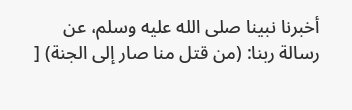أخبرنا نبينا صلى الله عليه وسلم، عن رسالة ربنا: (من قتل منا صار إلى الجنة) [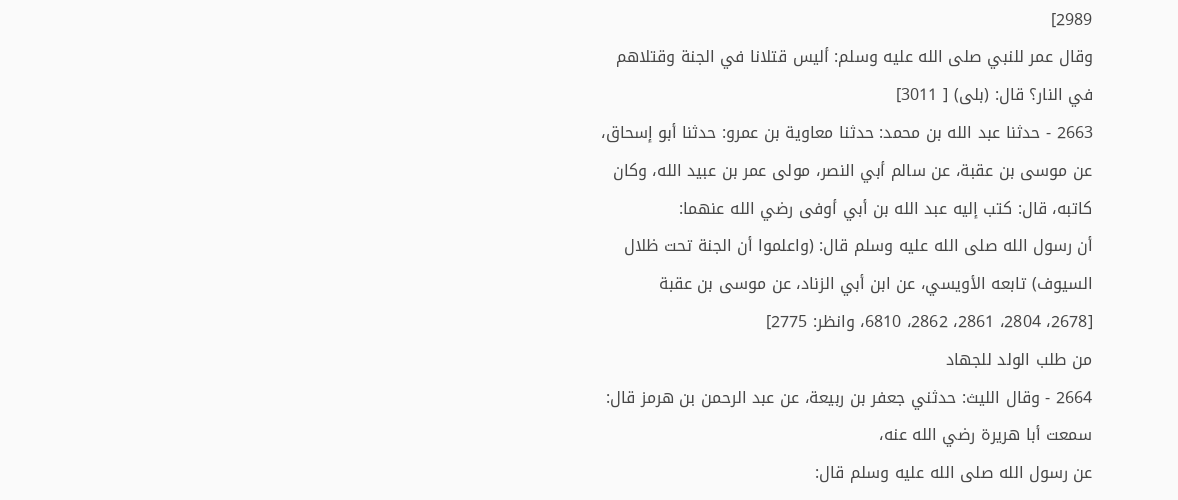2989]
وقال عمر للنبي صلى الله عليه وسلم: أليس قتلانا في الجنة وقتلاهم في النار؟ قال: (بلى) [ 3011]
2663 - حدثنا عبد الله بن محمد: حدثنا معاوية بن عمرو: حدثنا أبو إسحاق، عن موسى بن عقبة، عن سالم أبي النصر، مولى عمر بن عبيد الله، وكان كاتبه، قال: كتب إليه عبد الله بن أبي أوفى رضي الله عنهما:
أن رسول الله صلى الله عليه وسلم قال: (واعلموا أن الجنة تحت ظلال السيوف) تابعه الأويسي، عن ابن أبي الزناد، عن موسى بن عقبة
[2678، 2804، 2861، 2862، 6810، وانظر: 2775]
من طلب الولد للجهاد
2664 - وقال الليث: حدثني جعفر بن ربيعة، عن عبد الرحمن بن هرمز قال: سمعت أبا هريرة رضي الله عنه،
عن رسول الله صلى الله عليه وسلم قال: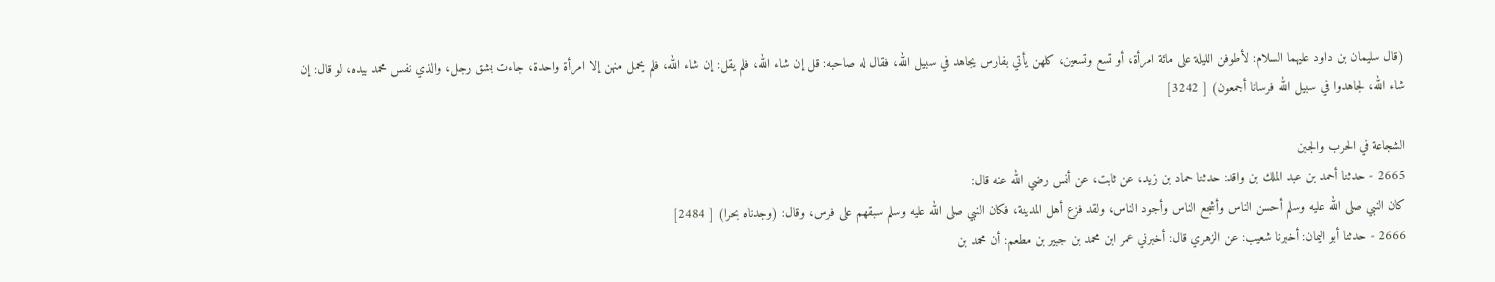(قال سليمان بن داود عليهما السلام: لأطوفن الليلة على مائة امرأة، أو تسع وتسعين، كلهن يأتي بفارس يجاهد في سبيل الله، فقال له صاحبه: قل إن شاء الله، فلم يقل: إن شاء الله، فلم يحمل منهن إلا امرأة واحدة، جاءت بشق رجل، والذي نفس محمد بيده، لو قال: إن شاء الله، لجاهدوا في سبيل الله فرسانا أجمعون) [ 3242]

الشجاعة في الحرب والجبن
2665 - حدثنا أحمد بن عبد الملك بن واقد: حدثنا حماد بن زيد، عن ثابت، عن أنس رضي الله عنه قال:
كان النبي صلى الله عليه وسلم أحسن الناس وأشجع الناس وأجود الناس، ولقد فزع أهل المدينة، فكان النبي صلى الله عليه وسلم سبقهم على فرس، وقال: (وجدناه بحرا) [ 2484]
2666 - حدثنا أبو اليمان: أخبرنا شعيب: عن الزهري قال: أخبرني عمر ابن محمد بن جبير بن مطعم: أن محمد بن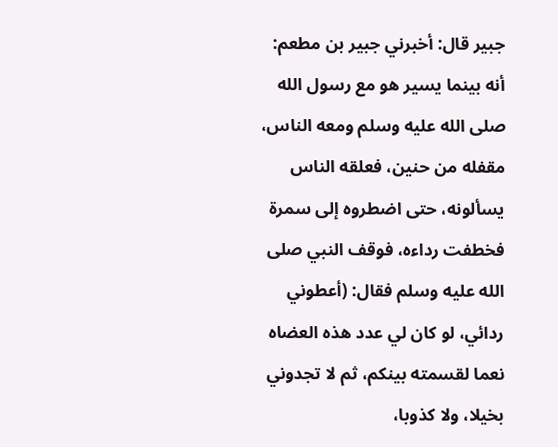جبير قال: أخبرني جبير بن مطعم:
أنه بينما يسير هو مع رسول الله صلى الله عليه وسلم ومعه الناس، مقفله من حنين، فعلقه الناس يسألونه، حتى اضطروه إلى سمرة فخطفت رداءه، فوقف النبي صلى الله عليه وسلم فقال: (أعطوني ردائي، لو كان لي عدد هذه العضاه نعما لقسمته بينكم، ثم لا تجدوني بخيلا، ولا كذوبا،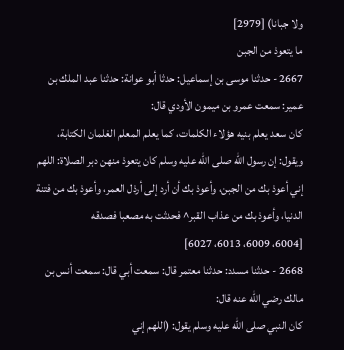ولا جبانا) [2979]
ما يتعوذ من الجبن
2667 - حدثنا موسى بن إسماعيل: حدثا أبو عوانة: حدثنا عبد الملك بن عمير: سمعت عمرو بن ميمون الأودي قال:
كان سعد يعلم بنيه هؤلاء الكلمات، كما يعلم المعلم الغلمان الكتابة، ويقول: إن رسول الله صلى الله عليه وسلم كان يتعوذ منهن دبر الصلاة: اللهم إني أعوذ بك من الجبن، وأعوذ بك أن أرد إلى أرذل العمر، وأعوذ بك من فتنة الدنيا، وأعوذ بك من عذاب القبر^ فحدثت به مصعبا فصدقه
[6004، 6009، 6013، 6027]
2668 - حدثنا مسدد: حدثنا معتمر قال: سمعت أبي قال: سمعت أنس بن مالك رضي الله عنه قال:
كان النبي صلى الله عليه وسلم يقول: (اللهم إني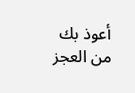أعوذ بك من العجز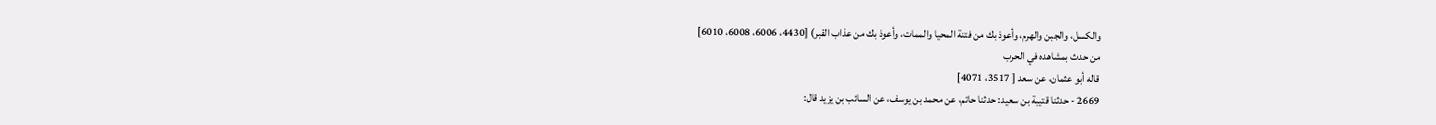والكسل، والجبن والهرم، وأعوذ بك من فتنة المحيا والممات، وأعوذ بك من عذاب القبر) [4430، 6006، 6008، 6010]
من حدث بمشاهده في الحرب
قاله أبو عثمان، عن سعد [ 3517، 4071]
2669 - حدثنا قتيبة بن سعيد: حدثنا حاتم، عن محمد بن يوسف، عن السائب بن يزيد قال: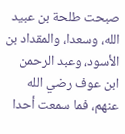صبحت طلحة بن عبيد الله، وسعدا، والمقداد بن الأسود، وعبد الرحمن ابن عوف رضي الله عنهم، فما سمعت أحدا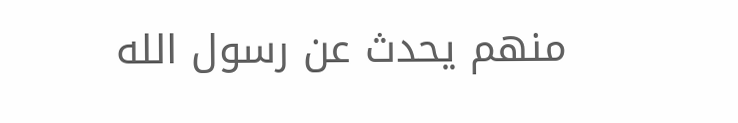منهم يحدث عن رسول الله